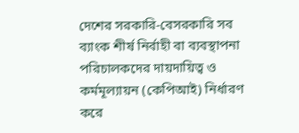দেশের সরকারি-বেসরকারি সব ব্যাংক শীর্ষ নির্বাহী বা ব্যবস্থাপনা পরিচালকদের দায়দায়িত্ব ও কর্মমূল্যায়ন (কেপিআই) নির্ধারণ করে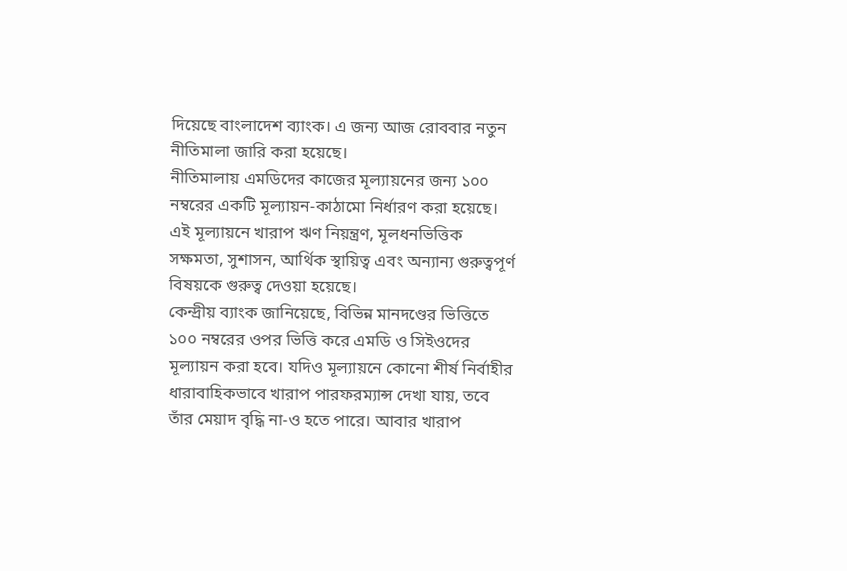দিয়েছে বাংলাদেশ ব্যাংক। এ জন্য আজ রোববার নতুন নীতিমালা জারি করা হয়েছে।
নীতিমালায় এমডিদের কাজের মূল্যায়নের জন্য ১০০ নম্বরের একটি মূল্যায়ন-কাঠামো নির্ধারণ করা হয়েছে। এই মূল্যায়নে খারাপ ঋণ নিয়ন্ত্রণ, মূলধনভিত্তিক সক্ষমতা, সুশাসন, আর্থিক স্থায়িত্ব এবং অন্যান্য গুরুত্বপূর্ণ বিষয়কে গুরুত্ব দেওয়া হয়েছে।
কেন্দ্রীয় ব্যাংক জানিয়েছে, বিভিন্ন মানদণ্ডের ভিত্তিতে ১০০ নম্বরের ওপর ভিত্তি করে এমডি ও সিইওদের মূল্যায়ন করা হবে। যদিও মূল্যায়নে কোনো শীর্ষ নির্বাহীর ধারাবাহিকভাবে খারাপ পারফরম্যান্স দেখা যায়, তবে তাঁর মেয়াদ বৃদ্ধি না-ও হতে পারে। আবার খারাপ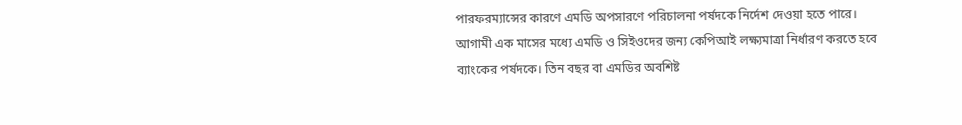পারফরম্যান্সের কারণে এমডি অপসারণে পরিচালনা পর্ষদকে নির্দেশ দেওয়া হতে পারে। আগামী এক মাসের মধ্যে এমডি ও সিইওদের জন্য কেপিআই লক্ষ্যমাত্রা নির্ধারণ করতে হবে ব্যাংকের পর্ষদকে। তিন বছর বা এমডির অবশিষ্ট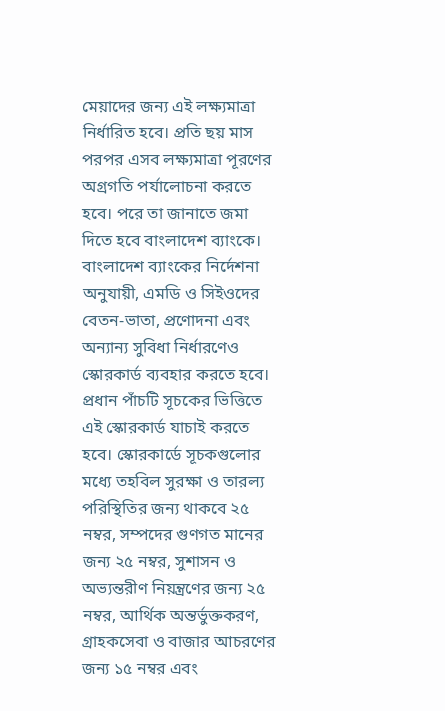মেয়াদের জন্য এই লক্ষ্যমাত্রা নির্ধারিত হবে। প্রতি ছয় মাস পরপর এসব লক্ষ্যমাত্রা পূরণের অগ্রগতি পর্যালোচনা করতে হবে। পরে তা জানাতে জমা দিতে হবে বাংলাদেশ ব্যাংকে।
বাংলাদেশ ব্যাংকের নির্দেশনা অনুযায়ী, এমডি ও সিইওদের বেতন-ভাতা, প্রণোদনা এবং অন্যান্য সুবিধা নির্ধারণেও স্কোরকার্ড ব্যবহার করতে হবে। প্রধান পাঁচটি সূচকের ভিত্তিতে এই স্কোরকার্ড যাচাই করতে হবে। স্কোরকার্ডে সূচকগুলোর মধ্যে তহবিল সুরক্ষা ও তারল্য পরিস্থিতির জন্য থাকবে ২৫ নম্বর, সম্পদের গুণগত মানের জন্য ২৫ নম্বর, সুশাসন ও অভ্যন্তরীণ নিয়ন্ত্রণের জন্য ২৫ নম্বর, আর্থিক অন্তর্ভুক্তকরণ, গ্রাহকসেবা ও বাজার আচরণের জন্য ১৫ নম্বর এবং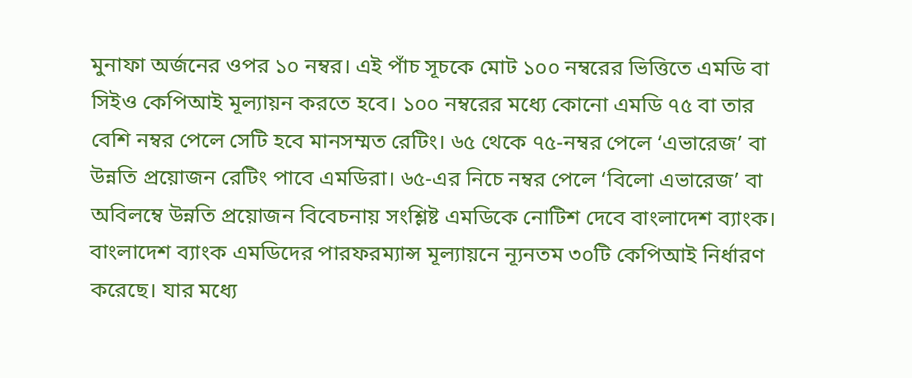মুনাফা অর্জনের ওপর ১০ নম্বর। এই পাঁচ সূচকে মোট ১০০ নম্বরের ভিত্তিতে এমডি বা সিইও কেপিআই মূল্যায়ন করতে হবে। ১০০ নম্বরের মধ্যে কোনো এমডি ৭৫ বা তার বেশি নম্বর পেলে সেটি হবে মানসম্মত রেটিং। ৬৫ থেকে ৭৫-নম্বর পেলে ‘এভারেজ’ বা উন্নতি প্রয়োজন রেটিং পাবে এমডিরা। ৬৫-এর নিচে নম্বর পেলে ‘বিলো এভারেজ’ বা অবিলম্বে উন্নতি প্রয়োজন বিবেচনায় সংশ্লিষ্ট এমডিকে নোটিশ দেবে বাংলাদেশ ব্যাংক।
বাংলাদেশ ব্যাংক এমডিদের পারফরম্যান্স মূল্যায়নে ন্যূনতম ৩০টি কেপিআই নির্ধারণ করেছে। যার মধ্যে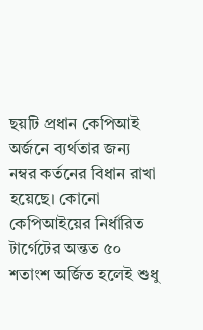ছয়টি প্রধান কেপিআই অর্জনে ব্যর্থতার জন্য নম্বর কর্তনের বিধান রাখা হয়েছে। কোনো কেপিআইয়ের নির্ধারিত টার্গেটের অন্তত ৫০ শতাংশ অর্জিত হলেই শুধু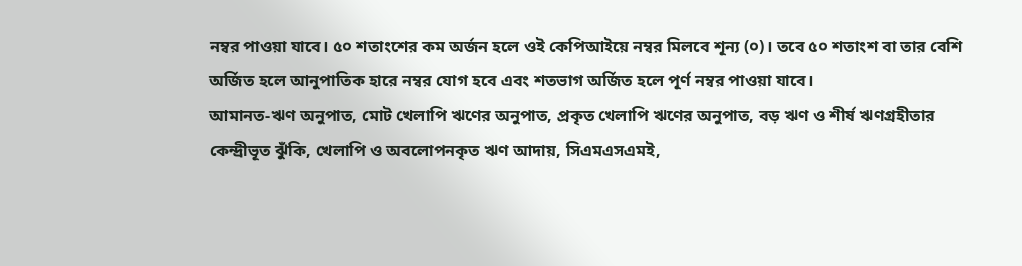নম্বর পাওয়া যাবে। ৫০ শতাংশের কম অর্জন হলে ওই কেপিআইয়ে নম্বর মিলবে শূন্য (০)। তবে ৫০ শতাংশ বা তার বেশি অর্জিত হলে আনুপাতিক হারে নম্বর যোগ হবে এবং শতভাগ অর্জিত হলে পূর্ণ নম্বর পাওয়া যাবে।
আমানত-ঋণ অনুপাত, মোট খেলাপি ঋণের অনুপাত, প্রকৃত খেলাপি ঋণের অনুপাত, বড় ঋণ ও শীর্ষ ঋণগ্রহীতার কেন্দ্রীভূত ঝুঁকি, খেলাপি ও অবলোপনকৃত ঋণ আদায়, সিএমএসএমই,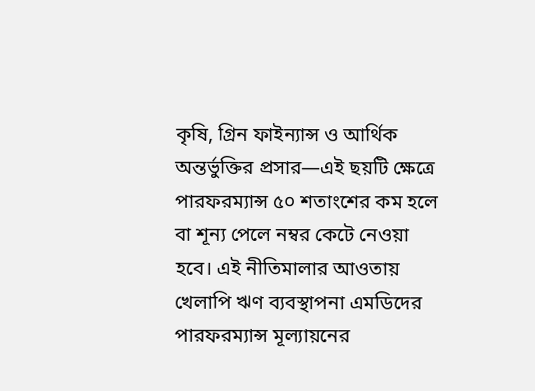কৃষি, গ্রিন ফাইন্যান্স ও আর্থিক অন্তর্ভুক্তির প্রসার—এই ছয়টি ক্ষেত্রে পারফরম্যান্স ৫০ শতাংশের কম হলে বা শূন্য পেলে নম্বর কেটে নেওয়া হবে। এই নীতিমালার আওতায় খেলাপি ঋণ ব্যবস্থাপনা এমডিদের পারফরম্যান্স মূল্যায়নের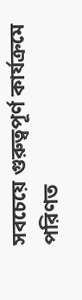সবচেয়ে গুরুত্বপূর্ণ কার্যক্রমে পরিণত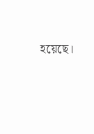হয়েছে।